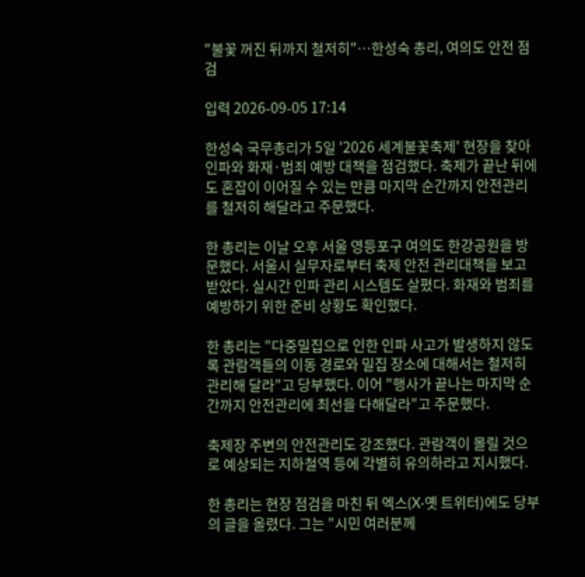"불꽃 꺼진 뒤까지 철저히"…한성숙 총리, 여의도 안전 점검

입력 2026-09-05 17:14

한성숙 국무총리가 5일 '2026 세계불꽃축제' 현장을 찾아 인파와 화재·범죄 예방 대책을 점검했다. 축제가 끝난 뒤에도 혼잡이 이어질 수 있는 만큼 마지막 순간까지 안전관리를 철저히 해달라고 주문했다.

한 총리는 이날 오후 서울 영등포구 여의도 한강공원을 방문했다. 서울시 실무자로부터 축제 안전 관리대책을 보고받았다. 실시간 인파 관리 시스템도 살폈다. 화재와 범죄를 예방하기 위한 준비 상황도 확인했다.

한 총리는 "다중밀집으로 인한 인파 사고가 발생하지 않도록 관람객들의 이동 경로와 밀집 장소에 대해서는 철저히 관리해 달라"고 당부했다. 이어 "행사가 끝나는 마지막 순간까지 안전관리에 최선을 다해달라"고 주문했다.

축제장 주변의 안전관리도 강조했다. 관람객이 몰릴 것으로 예상되는 지하철역 등에 각별히 유의하라고 지시했다.

한 총리는 현장 점검을 마친 뒤 엑스(X·옛 트위터)에도 당부의 글을 올렸다. 그는 "시민 여러분께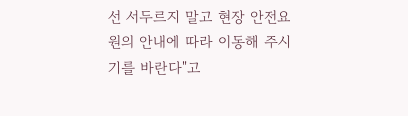선 서두르지 말고 현장 안전요원의 안내에 따라 이동해 주시기를 바란다"고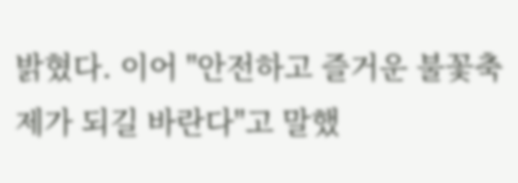밝혔다. 이어 "안전하고 즐거운 불꽃축제가 되길 바란다"고 말했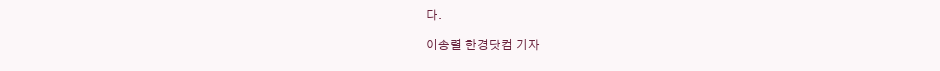다.

이송렬 한경닷컴 기자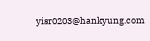yisr0203@hankyung.com